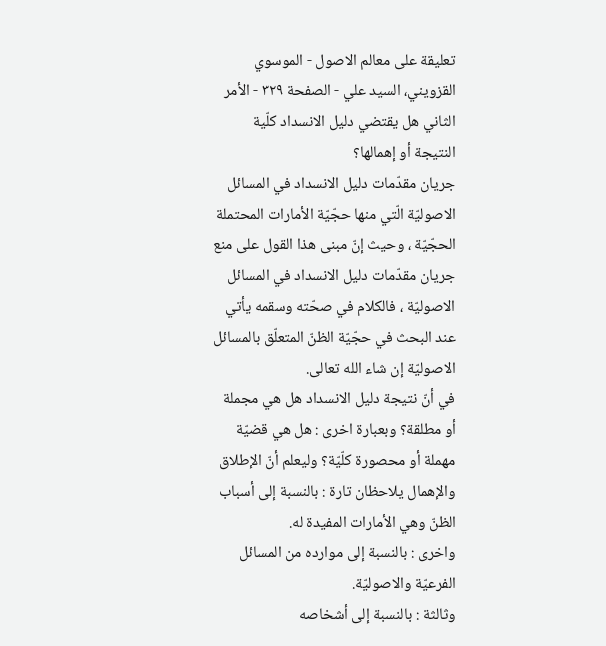تعليقة على معالم الاصول - الموسوي القزويني، السيد علي - الصفحة ٣٢٩ - الأمر الثاني هل يقتضي دليل الانسداد كلّية النتيجة أو إهمالها؟
جريان مقدّمات دليل الانسداد في المسائل الاصوليّة الّتي منها حجّيّة الأمارات المحتملة الحجّيّة ، وحيث إنّ مبنى هذا القول على منع جريان مقدّمات دليل الانسداد في المسائل الاصوليّة ، فالكلام في صحّته وسقمه يأتي عند البحث في حجّيّة الظنّ المتعلّق بالمسائل الاصوليّة إن شاء الله تعالى.
في أنّ نتيجة دليل الانسداد هل هي مجملة أو مطلقة؟ وبعبارة اخرى : هل هي قضيّة مهملة أو محصورة كلّيّة؟ وليعلم أنّ الإطلاق والإهمال يلاحظان تارة : بالنسبة إلى أسباب الظنّ وهي الأمارات المفيدة له.
واخرى : بالنسبة إلى موارده من المسائل الفرعيّة والاصوليّة.
وثالثة : بالنسبة إلى أشخاصه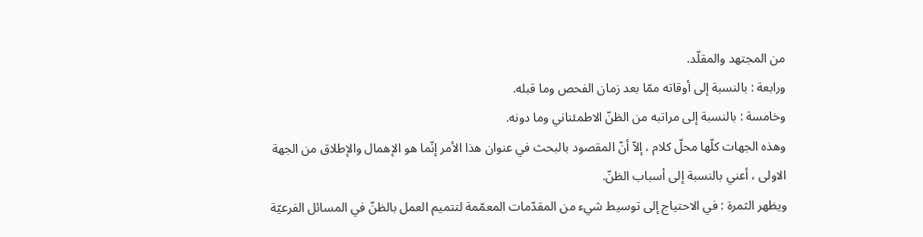من المجتهد والمقلّد.
ورابعة : بالنسبة إلى أوقاته ممّا بعد زمان الفحص وما قبله.
وخامسة : بالنسبة إلى مراتبه من الظنّ الاطمئناني وما دونه.
وهذه الجهات كلّها محلّ كلام ، إلاّ أنّ المقصود بالبحث في عنوان هذا الأمر إنّما هو الإهمال والإطلاق من الجهة الاولى ، أعني بالنسبة إلى أسباب الظنّ.
ويظهر الثمرة : في الاحتياج إلى توسيط شيء من المقدّمات المعمّمة لتتميم العمل بالظنّ في المسائل الفرعيّة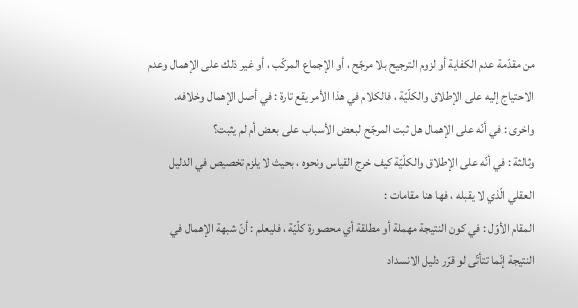من مقدّمة عدم الكفاية أو لزوم الترجيح بلا مرجّح ، أو الإجماع المركّب ، أو غير ذلك على الإهمال وعدم الاحتياج إليه على الإطلاق والكلّيّة ، فالكلام في هذا الأمر يقع تارة : في أصل الإهمال وخلافه.
واخرى : في أنّه على الإهمال هل ثبت المرجّح لبعض الأسباب على بعض أم لم يثبت؟
وثالثة : في أنّه على الإطلاق والكلّيّة كيف خرج القياس ونحوه ، بحيث لا يلزم تخصيص في الدليل العقلي الّذي لا يقبله ، فها هنا مقامات :
المقام الأوّل : في كون النتيجة مهملة أو مطلقة أي محصورة كلّيّة ، فليعلم : أنّ شبهة الإهمال في النتيجة إنّما تتأتّى لو قرّر دليل الانسداد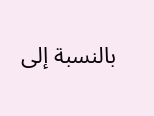بالنسبة إلى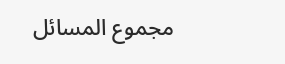مجموع المسائل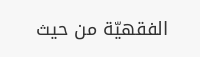الفقهيّة من حيث